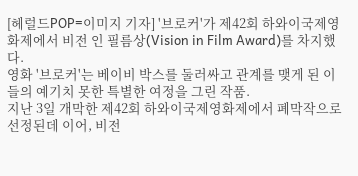[헤럴드POP=이미지 기자] '브로커'가 제42회 하와이국제영화제에서 비전 인 필름상(Vision in Film Award)를 차지했다.
영화 '브로커'는 베이비 박스를 둘러싸고 관계를 맺게 된 이들의 예기치 못한 특별한 여정을 그린 작품.
지난 3일 개막한 제42회 하와이국제영화제에서 폐막작으로 선정된데 이어, 비전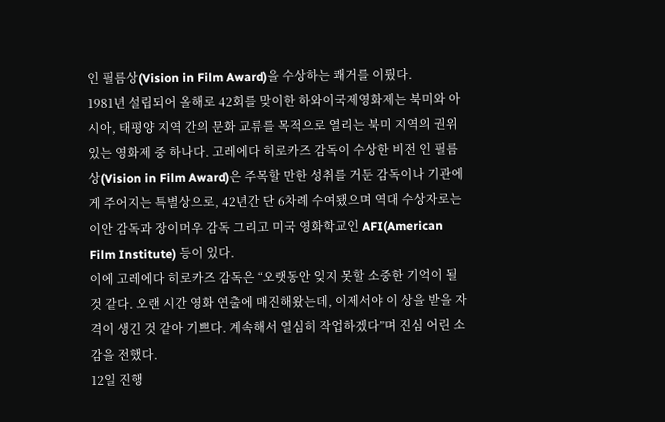인 필름상(Vision in Film Award)을 수상하는 쾌거를 이뤘다.
1981년 설립되어 올해로 42회를 맞이한 하와이국제영화제는 북미와 아시아, 태평양 지역 간의 문화 교류를 목적으로 열리는 북미 지역의 권위 있는 영화제 중 하나다. 고레에다 히로카즈 감독이 수상한 비전 인 필름상(Vision in Film Award)은 주목할 만한 성취를 거둔 감독이나 기관에게 주어지는 특별상으로, 42년간 단 6차례 수여됐으며 역대 수상자로는 이안 감독과 장이머우 감독 그리고 미국 영화학교인 AFI(American Film Institute) 등이 있다.
이에 고레에다 히로카즈 감독은 “오랫동안 잊지 못할 소중한 기억이 될 것 같다. 오랜 시간 영화 연출에 매진해왔는데, 이제서야 이 상을 받을 자격이 생긴 것 같아 기쁘다. 계속해서 열심히 작업하겠다”며 진심 어린 소감을 전했다.
12일 진행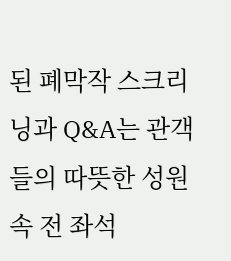된 폐막작 스크리닝과 Q&A는 관객들의 따뜻한 성원 속 전 좌석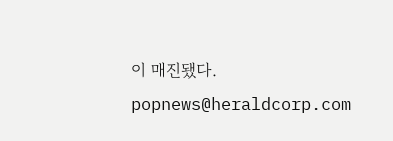이 매진됐다.
popnews@heraldcorp.com